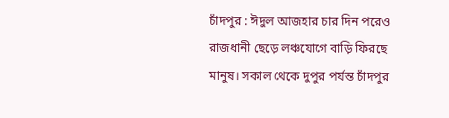চাঁদপুর : ঈদুল আজহার চার দিন পরেও রাজধানী ছেড়ে লঞ্চযোগে বাড়ি ফিরছে মানুষ। সকাল থেকে দুপুর পর্যন্ত চাঁদপুর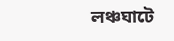লঞ্চঘাটে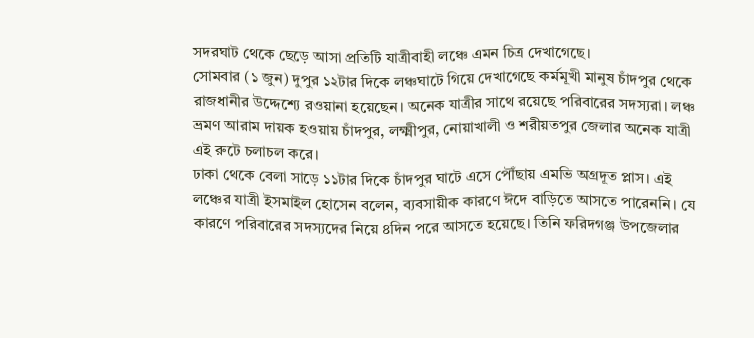সদরঘাট থেকে ছেড়ে আসা প্রতিটি যাত্রীবাহী লঞ্চে এমন চিত্র দেখাগেছে।
সোমবার (১ জুন) দুপুর ১২টার দিকে লঞ্চঘাটে গিয়ে দেখাগেছে কর্মমূখী মানুষ চাঁদপুর থেকে রাজধানীর উদ্দেশ্যে রওয়ানা হয়েছেন। অনেক যাত্রীর সাথে রয়েছে পরিবারের সদস্যরা। লঞ্চ ভ্রমণ আরাম দায়ক হওয়ায় চাঁদপুর, লক্ষ্মীপুর, নোয়াখালী ও শরীয়তপুর জেলার অনেক যাত্রী এই রুটে চলাচল করে।
ঢাকা থেকে বেলা সাড়ে ১১টার দিকে চাঁদপুর ঘাটে এসে পৌঁছায় এমভি অগ্রদূত প্লাস। এই লঞ্চের যাত্রী ইসমাইল হোসেন বলেন, ব্যবসায়ীক কারণে ঈদে বাড়িতে আসতে পারেননি। যে কারণে পরিবারের সদস্যদের নিয়ে ৪দিন পরে আসতে হয়েছে। তিনি ফরিদগঞ্জ উপজেলার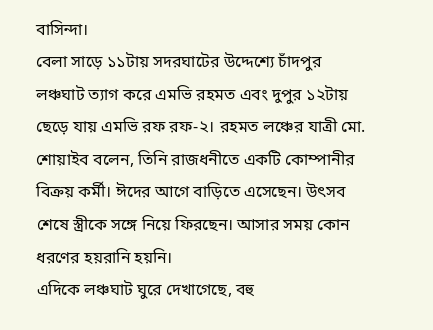বাসিন্দা।
বেলা সাড়ে ১১টায় সদরঘাটের উদ্দেশ্যে চাঁদপুর লঞ্চঘাট ত্যাগ করে এমভি রহমত এবং দুপুর ১২টায় ছেড়ে যায় এমভি রফ রফ-২। রহমত লঞ্চের যাত্রী মো. শোয়াইব বলেন, তিনি রাজধনীতে একটি কোম্পানীর বিক্রয় কর্মী। ঈদের আগে বাড়িতে এসেছেন। উৎসব শেষে স্ত্রীকে সঙ্গে নিয়ে ফিরছেন। আসার সময় কোন ধরণের হয়রানি হয়নি।
এদিকে লঞ্চঘাট ঘুরে দেখাগেছে, বহু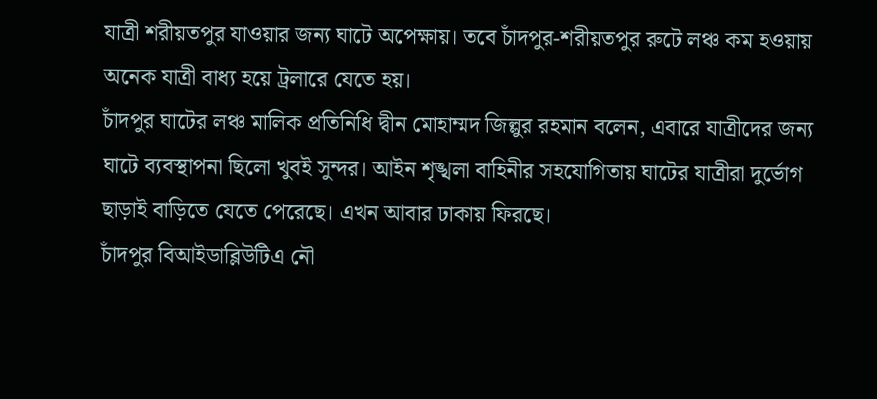যাত্রী শরীয়তপুর যাওয়ার জন্য ঘাটে অপেক্ষায়। তবে চাঁদপুর-শরীয়তপুর রুটে লঞ্চ কম হওয়ায় অনেক যাত্রী বাধ্য হয়ে ট্রলারে যেতে হয়।
চাঁদপুর ঘাটের লঞ্চ মালিক প্রতিনিধি দ্বীন মোহাম্মদ জিল্লুর রহমান বলেন, এবারে যাত্রীদের জন্য ঘাটে ব্যবস্থাপনা ছিলো খুবই সুন্দর। আইন শৃঙ্খলা বাহিনীর সহযোগিতায় ঘাটের যাত্রীরা দুর্ভোগ ছাড়াই বাড়িতে যেতে পেরেছে। এখন আবার ঢাকায় ফিরছে।
চাঁদপুর বিআইডাব্লিউটিএ নৌ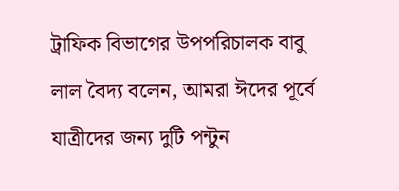ট্রাফিক বিভাগের উপপরিচালক বাবু লাল বৈদ্য বলেন, আমরা ঈদের পূর্বে যাত্রীদের জন্য দুটি পন্টুন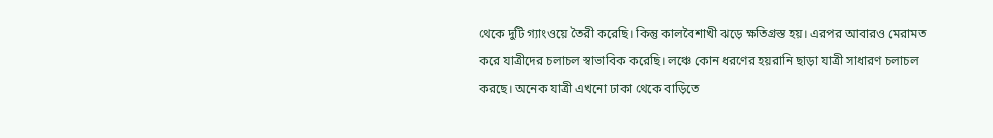থেকে দুটি গ্যাংওয়ে তৈরী করেছি। কিন্তু কালবৈশাখী ঝড়ে ক্ষতিগ্রস্ত হয়। এরপর আবারও মেরামত করে যাত্রীদের চলাচল স্বাভাবিক করেছি। লঞ্চে কোন ধরণের হয়রানি ছাড়া যাত্রী সাধারণ চলাচল করছে। অনেক যাত্রী এখনো ঢাকা থেকে বাড়িতে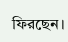ফিরছেন।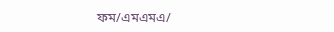ফম/এমএমএ/